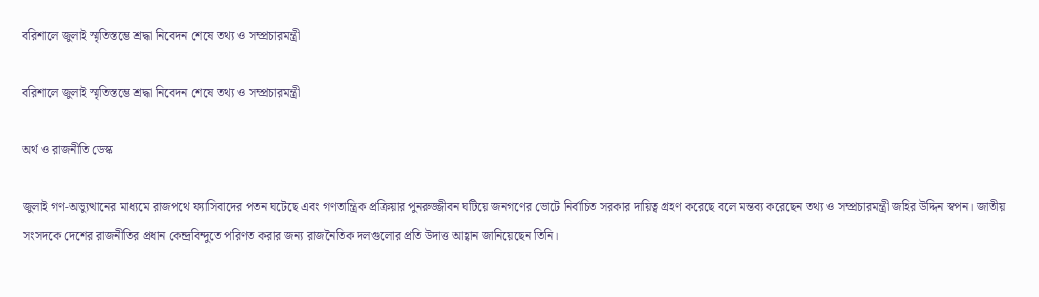বরিশালে জুলাই স্মৃতিস্তম্ভে শ্রদ্ধা নিবেদন শেষে তথ্য ও সম্প্রচারমন্ত্রী

বরিশালে জুলাই স্মৃতিস্তম্ভে শ্রদ্ধা নিবেদন শেষে তথ্য ও সম্প্রচারমন্ত্রী

অর্থ ও রাজনীতি ডেস্ক

জুলাই গণ-অভ্যুত্থানের মাধ্যমে রাজপথে ফ্যাসিবাদের পতন ঘটেছে এবং গণতান্ত্রিক প্রক্রিয়ার পুনরুজ্জীবন ঘটিয়ে জনগণের ভোটে নির্বাচিত সরকার দায়িত্ব গ্রহণ করেছে বলে মন্তব্য করেছেন তথ্য ও সম্প্রচারমন্ত্রী জহির উদ্দিন স্বপন। জাতীয় সংসদকে দেশের রাজনীতির প্রধান কেন্দ্রবিন্দুতে পরিণত করার জন্য রাজনৈতিক দলগুলোর প্রতি উদাত্ত আহ্বান জানিয়েছেন তিনি।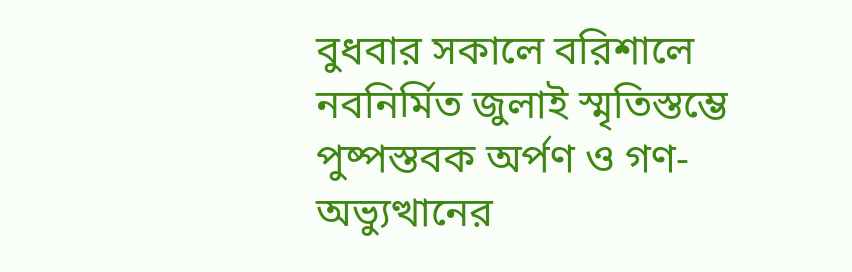বুধবার সকালে বরিশালে নবনির্মিত জুলাই স্মৃতিস্তম্ভে পুষ্পস্তবক অর্পণ ও গণ-অভ্যুত্থানের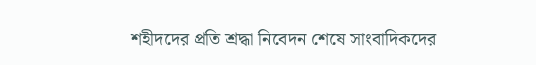শহীদদের প্রতি শ্রদ্ধা নিবেদন শেষে সাংবাদিকদের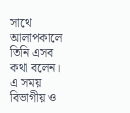সাথে আলাপকালে তিনি এসব কথা বলেন। এ সময় বিভাগীয় ও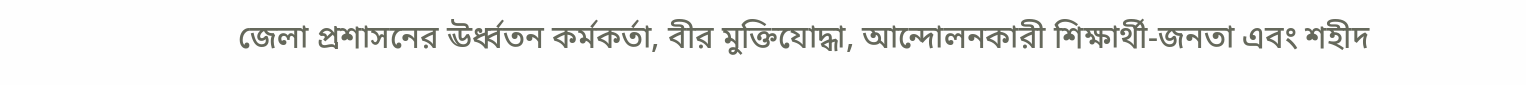জেলা প্রশাসনের ঊর্ধ্বতন কর্মকর্তা, বীর মুক্তিযোদ্ধা, আন্দোলনকারী শিক্ষার্থী-জনতা এবং শহীদ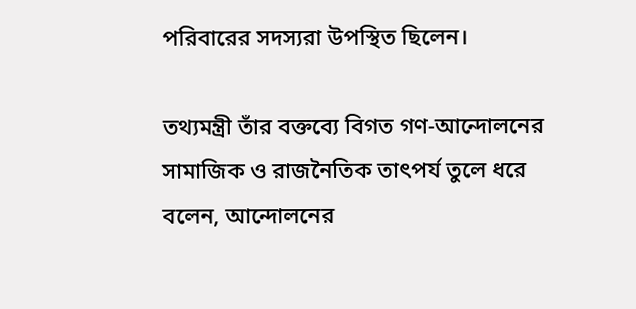পরিবারের সদস্যরা উপস্থিত ছিলেন।

তথ্যমন্ত্রী তাঁর বক্তব্যে বিগত গণ-আন্দোলনের সামাজিক ও রাজনৈতিক তাৎপর্য তুলে ধরে বলেন, আন্দোলনের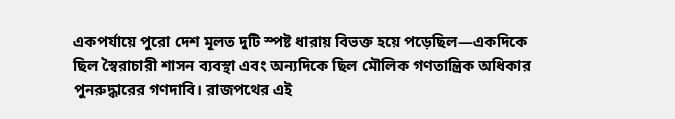একপর্যায়ে পুরো দেশ মূলত দুটি স্পষ্ট ধারায় বিভক্ত হয়ে পড়েছিল—একদিকে ছিল স্বৈরাচারী শাসন ব্যবস্থা এবং অন্যদিকে ছিল মৌলিক গণতান্ত্রিক অধিকার পুনরুদ্ধারের গণদাবি। রাজপথের এই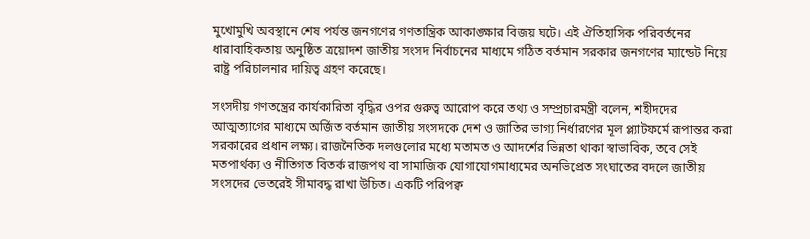মুখোমুখি অবস্থানে শেষ পর্যন্ত জনগণের গণতান্ত্রিক আকাঙ্ক্ষার বিজয় ঘটে। এই ঐতিহাসিক পরিবর্তনের ধারাবাহিকতায় অনুষ্ঠিত ত্রয়োদশ জাতীয় সংসদ নির্বাচনের মাধ্যমে গঠিত বর্তমান সরকার জনগণের ম্যান্ডেট নিয়ে রাষ্ট্র পরিচালনার দায়িত্ব গ্রহণ করেছে।

সংসদীয় গণতন্ত্রের কার্যকারিতা বৃদ্ধির ওপর গুরুত্ব আরোপ করে তথ্য ও সম্প্রচারমন্ত্রী বলেন, শহীদদের আত্মত্যাগের মাধ্যমে অর্জিত বর্তমান জাতীয় সংসদকে দেশ ও জাতির ভাগ্য নির্ধারণের মূল প্ল্যাটফর্মে রূপান্তর করা সরকারের প্রধান লক্ষ্য। রাজনৈতিক দলগুলোর মধ্যে মতামত ও আদর্শের ভিন্নতা থাকা স্বাভাবিক, তবে সেই মতপার্থক্য ও নীতিগত বিতর্ক রাজপথ বা সামাজিক যোগাযোগমাধ্যমের অনভিপ্রেত সংঘাতের বদলে জাতীয় সংসদের ভেতরেই সীমাবদ্ধ রাখা উচিত। একটি পরিপক্ব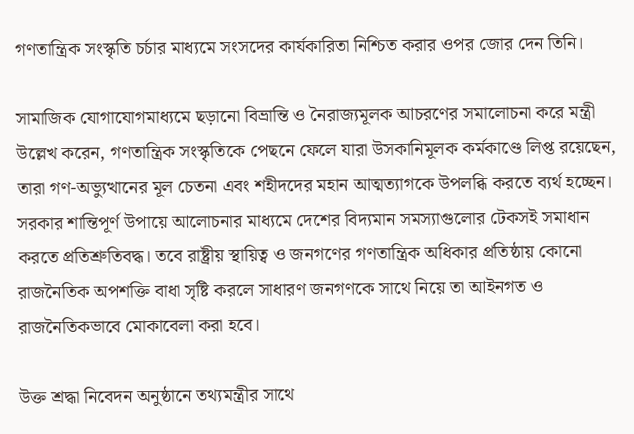গণতান্ত্রিক সংস্কৃতি চর্চার মাধ্যমে সংসদের কার্যকারিতা নিশ্চিত করার ওপর জোর দেন তিনি।

সামাজিক যোগাযোগমাধ্যমে ছড়ানো বিভ্রান্তি ও নৈরাজ্যমূলক আচরণের সমালোচনা করে মন্ত্রী উল্লেখ করেন, গণতান্ত্রিক সংস্কৃতিকে পেছনে ফেলে যারা উসকানিমূলক কর্মকাণ্ডে লিপ্ত রয়েছেন, তারা গণ-অভ্যুত্থানের মূল চেতনা এবং শহীদদের মহান আত্মত্যাগকে উপলব্ধি করতে ব্যর্থ হচ্ছেন। সরকার শান্তিপূর্ণ উপায়ে আলোচনার মাধ্যমে দেশের বিদ্যমান সমস্যাগুলোর টেকসই সমাধান করতে প্রতিশ্রুতিবদ্ধ। তবে রাষ্ট্রীয় স্থায়িত্ব ও জনগণের গণতান্ত্রিক অধিকার প্রতিষ্ঠায় কোনো রাজনৈতিক অপশক্তি বাধা সৃষ্টি করলে সাধারণ জনগণকে সাথে নিয়ে তা আইনগত ও রাজনৈতিকভাবে মোকাবেলা করা হবে।

উক্ত শ্রদ্ধা নিবেদন অনুষ্ঠানে তথ্যমন্ত্রীর সাথে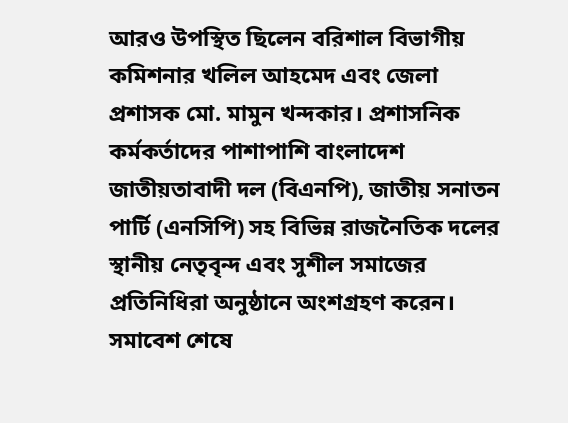আরও উপস্থিত ছিলেন বরিশাল বিভাগীয় কমিশনার খলিল আহমেদ এবং জেলা প্রশাসক মো. মামুন খন্দকার। প্রশাসনিক কর্মকর্তাদের পাশাপাশি বাংলাদেশ জাতীয়তাবাদী দল (বিএনপি), জাতীয় সনাতন পার্টি (এনসিপি) সহ বিভিন্ন রাজনৈতিক দলের স্থানীয় নেতৃবৃন্দ এবং সুশীল সমাজের প্রতিনিধিরা অনুষ্ঠানে অংশগ্রহণ করেন। সমাবেশ শেষে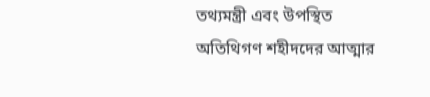তথ্যমন্ত্রী এবং উপস্থিত অতিথিগণ শহীদদের আত্মার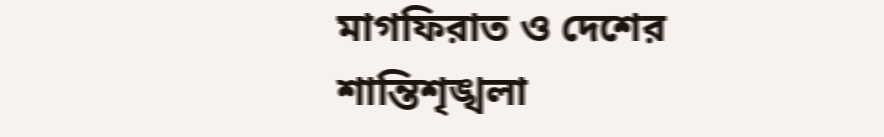মাগফিরাত ও দেশের শান্তিশৃঙ্খলা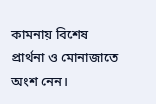কামনায় বিশেষ প্রার্থনা ও মোনাজাতে অংশ নেন।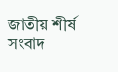জাতীয় শীর্ষ সংবাদ